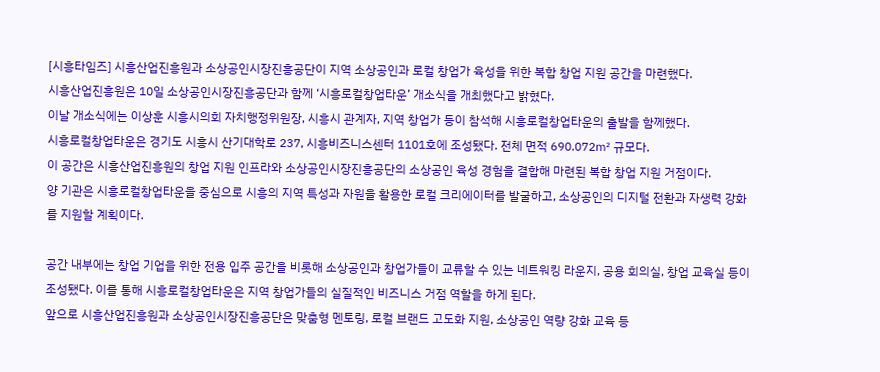[시흥타임즈] 시흥산업진흥원과 소상공인시장진흥공단이 지역 소상공인과 로컬 창업가 육성을 위한 복합 창업 지원 공간을 마련했다.
시흥산업진흥원은 10일 소상공인시장진흥공단과 함께 ‘시흥로컬창업타운’ 개소식을 개최했다고 밝혔다.
이날 개소식에는 이상훈 시흥시의회 자치행정위원장, 시흥시 관계자, 지역 창업가 등이 참석해 시흥로컬창업타운의 출발을 함께했다.
시흥로컬창업타운은 경기도 시흥시 산기대학로 237, 시흥비즈니스센터 1101호에 조성됐다. 전체 면적 690.072㎡ 규모다.
이 공간은 시흥산업진흥원의 창업 지원 인프라와 소상공인시장진흥공단의 소상공인 육성 경험을 결합해 마련된 복합 창업 지원 거점이다.
양 기관은 시흥로컬창업타운을 중심으로 시흥의 지역 특성과 자원을 활용한 로컬 크리에이터를 발굴하고, 소상공인의 디지털 전환과 자생력 강화를 지원할 계획이다.

공간 내부에는 창업 기업을 위한 전용 입주 공간을 비롯해 소상공인과 창업가들이 교류할 수 있는 네트워킹 라운지, 공용 회의실, 창업 교육실 등이 조성됐다. 이를 통해 시흥로컬창업타운은 지역 창업가들의 실질적인 비즈니스 거점 역할을 하게 된다.
앞으로 시흥산업진흥원과 소상공인시장진흥공단은 맞춤형 멘토링, 로컬 브랜드 고도화 지원, 소상공인 역량 강화 교육 등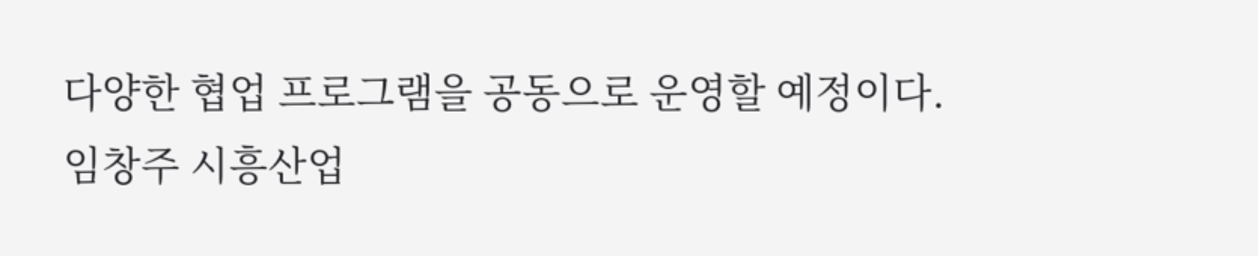다양한 협업 프로그램을 공동으로 운영할 예정이다.
임창주 시흥산업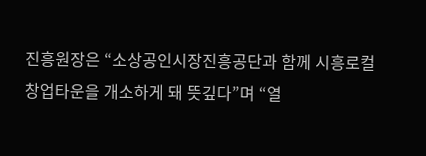진흥원장은 “소상공인시장진흥공단과 함께 시흥로컬창업타운을 개소하게 돼 뜻깊다”며 “열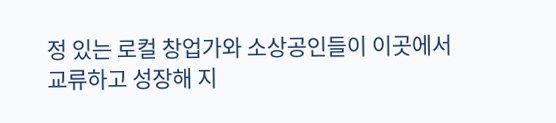정 있는 로컬 창업가와 소상공인들이 이곳에서 교류하고 성장해 지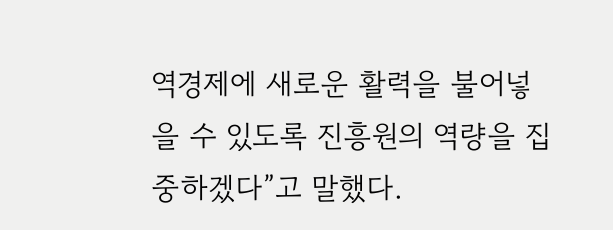역경제에 새로운 활력을 불어넣을 수 있도록 진흥원의 역량을 집중하겠다”고 말했다.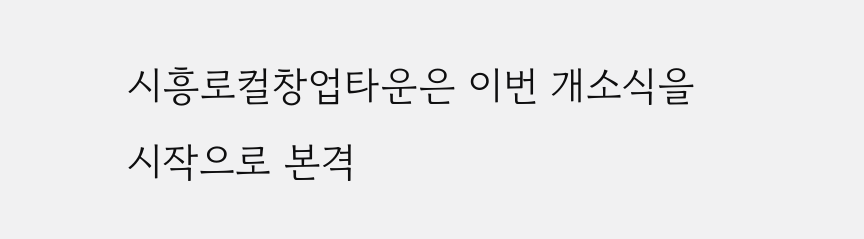시흥로컬창업타운은 이번 개소식을 시작으로 본격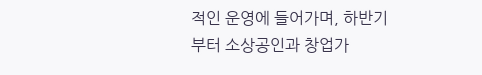적인 운영에 들어가며, 하반기부터 소상공인과 창업가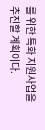를 위한 특화 지원사업을 추진할 계획이다.